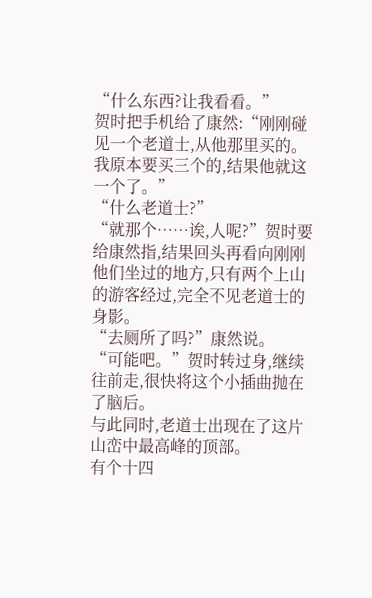“什么东西?让我看看。”
贺时把手机给了康然:“刚刚碰见一个老道士,从他那里买的。我原本要买三个的,结果他就这一个了。”
“什么老道士?”
“就那个……诶,人呢?”贺时要给康然指,结果回头再看向刚刚他们坐过的地方,只有两个上山的游客经过,完全不见老道士的身影。
“去厕所了吗?”康然说。
“可能吧。”贺时转过身,继续往前走,很快将这个小插曲抛在了脑后。
与此同时,老道士出现在了这片山峦中最高峰的顶部。
有个十四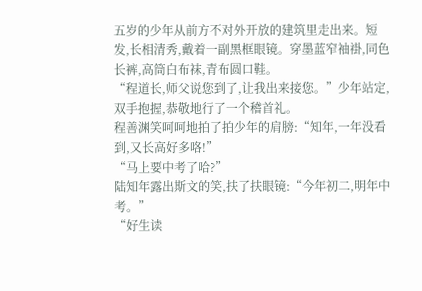五岁的少年从前方不对外开放的建筑里走出来。短发,长相清秀,戴着一副黑框眼镜。穿墨蓝窄袖褂,同色长裤,高筒白布袜,青布圆口鞋。
“程道长,师父说您到了,让我出来接您。”少年站定,双手抱握,恭敬地行了一个稽首礼。
程善渊笑呵呵地拍了拍少年的肩膀:“知年,一年没看到,又长高好多咯!”
“马上要中考了哈?”
陆知年露出斯文的笑,扶了扶眼镜:“今年初二,明年中考。”
“好生读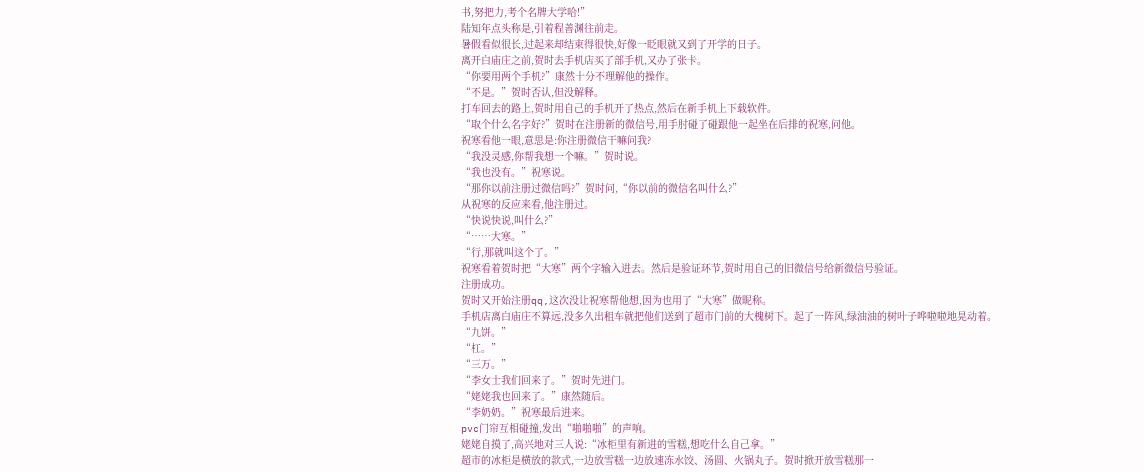书,努把力,考个名牌大学哈!”
陆知年点头称是,引着程善渊往前走。
暑假看似很长,过起来却结束得很快,好像一眨眼就又到了开学的日子。
离开白庙庄之前,贺时去手机店买了部手机,又办了张卡。
“你要用两个手机?”康然十分不理解他的操作。
“不是。”贺时否认,但没解释。
打车回去的路上,贺时用自己的手机开了热点,然后在新手机上下载软件。
“取个什么名字好?”贺时在注册新的微信号,用手肘碰了碰跟他一起坐在后排的祝寒,问他。
祝寒看他一眼,意思是:你注册微信干嘛问我?
“我没灵感,你帮我想一个嘛。”贺时说。
“我也没有。”祝寒说。
“那你以前注册过微信吗?”贺时问,“你以前的微信名叫什么?”
从祝寒的反应来看,他注册过。
“快说快说,叫什么?”
“……大寒。”
“行,那就叫这个了。”
祝寒看着贺时把“大寒”两个字输入进去。然后是验证环节,贺时用自己的旧微信号给新微信号验证。
注册成功。
贺时又开始注册qq,这次没让祝寒帮他想,因为也用了“大寒”做昵称。
手机店离白庙庄不算远,没多久出租车就把他们送到了超市门前的大槐树下。起了一阵风,绿油油的树叶子哗啦啦地晃动着。
“九饼。”
“杠。”
“三万。”
“李女士我们回来了。”贺时先进门。
“姥姥我也回来了。”康然随后。
“李奶奶。”祝寒最后进来。
pvc门帘互相碰撞,发出“啪啪啪”的声响。
姥姥自摸了,高兴地对三人说:“冰柜里有新进的雪糕,想吃什么自己拿。”
超市的冰柜是横放的款式,一边放雪糕一边放速冻水饺、汤圆、火锅丸子。贺时掀开放雪糕那一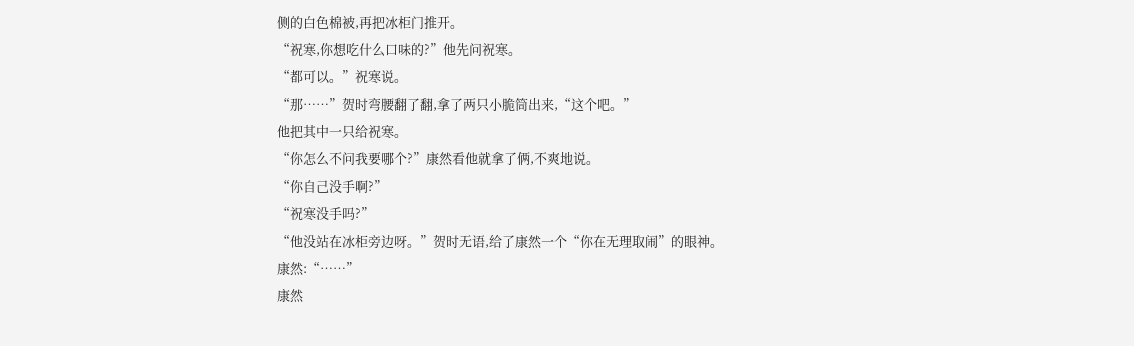侧的白色棉被,再把冰柜门推开。
“祝寒,你想吃什么口味的?”他先问祝寒。
“都可以。”祝寒说。
“那……”贺时弯腰翻了翻,拿了两只小脆筒出来,“这个吧。”
他把其中一只给祝寒。
“你怎么不问我要哪个?”康然看他就拿了俩,不爽地说。
“你自己没手啊?”
“祝寒没手吗?”
“他没站在冰柜旁边呀。”贺时无语,给了康然一个“你在无理取闹”的眼神。
康然:“……”
康然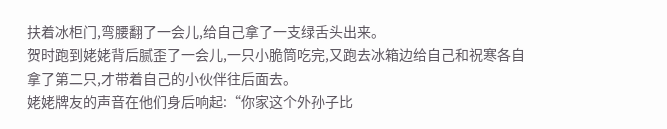扶着冰柜门,弯腰翻了一会儿,给自己拿了一支绿舌头出来。
贺时跑到姥姥背后腻歪了一会儿,一只小脆筒吃完,又跑去冰箱边给自己和祝寒各自拿了第二只,才带着自己的小伙伴往后面去。
姥姥牌友的声音在他们身后响起:“你家这个外孙子比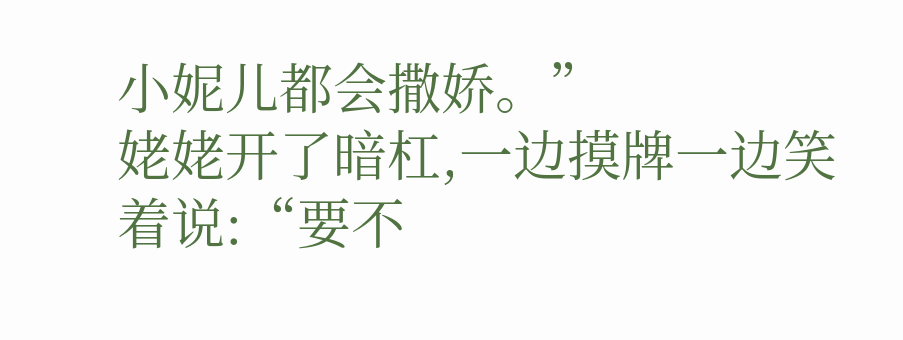小妮儿都会撒娇。”
姥姥开了暗杠,一边摸牌一边笑着说:“要不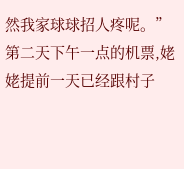然我家球球招人疼呢。”
第二天下午一点的机票,姥姥提前一天已经跟村子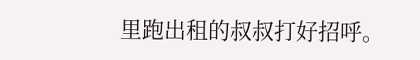里跑出租的叔叔打好招呼。